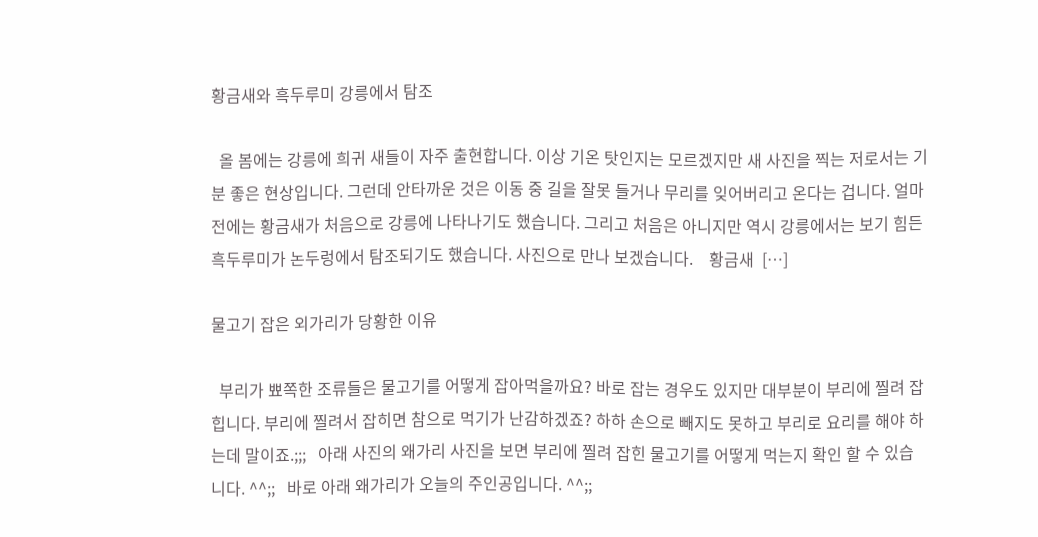황금새와 흑두루미 강릉에서 탐조

  올 봄에는 강릉에 희귀 새들이 자주 출현합니다. 이상 기온 탓인지는 모르겠지만 새 사진을 찍는 저로서는 기분 좋은 현상입니다. 그런데 안타까운 것은 이동 중 길을 잘못 들거나 무리를 잊어버리고 온다는 겁니다. 얼마 전에는 황금새가 처음으로 강릉에 나타나기도 했습니다. 그리고 처음은 아니지만 역시 강릉에서는 보기 힘든 흑두루미가 논두렁에서 탐조되기도 했습니다. 사진으로 만나 보겠습니다.    황금새  […]

물고기 잡은 외가리가 당황한 이유

  부리가 뾰쪽한 조류들은 물고기를 어떻게 잡아먹을까요? 바로 잡는 경우도 있지만 대부분이 부리에 찔려 잡힙니다. 부리에 찔려서 잡히면 참으로 먹기가 난감하겠죠? 하하 손으로 빼지도 못하고 부리로 요리를 해야 하는데 말이죠.;;;   아래 사진의 왜가리 사진을 보면 부리에 찔려 잡힌 물고기를 어떻게 먹는지 확인 할 수 있습니다. ^^;;   바로 아래 왜가리가 오늘의 주인공입니다. ^^;;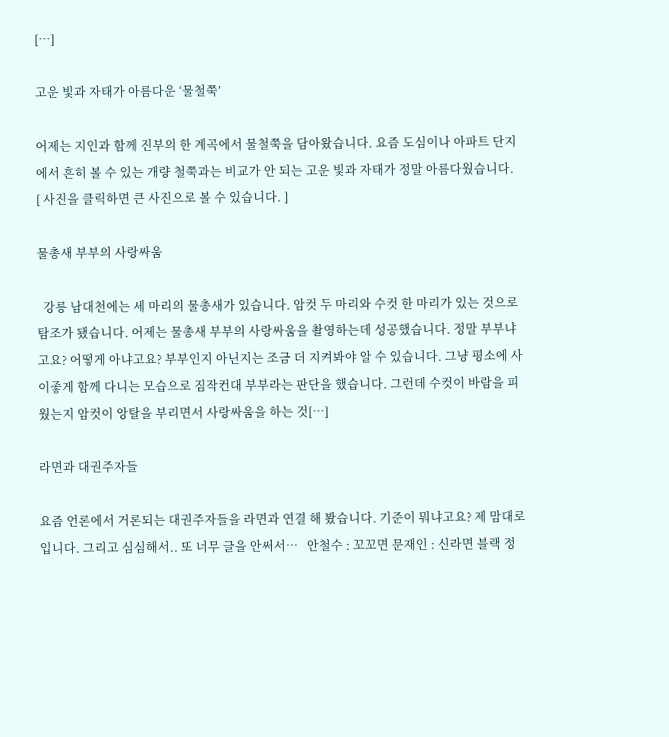[…]

고운 빛과 자태가 아름다운 ‘물철쭉’

어제는 지인과 함께 진부의 한 계곡에서 물철쭉을 담아왔습니다. 요즘 도심이나 아파트 단지에서 흔히 볼 수 있는 개량 철쭉과는 비교가 안 되는 고운 빛과 자태가 정말 아름다웠습니다.   [ 사진을 클릭하면 큰 사진으로 볼 수 있습니다. ]

물총새 부부의 사랑싸움

  강릉 남대천에는 세 마리의 물총새가 있습니다. 암컷 두 마리와 수컷 한 마리가 있는 것으로 탐조가 됐습니다. 어제는 물총새 부부의 사랑싸움을 촬영하는데 성공했습니다. 정말 부부냐고요? 어떻게 아냐고요? 부부인지 아닌지는 조금 더 지켜봐야 알 수 있습니다. 그냥 평소에 사이좋게 함께 다니는 모습으로 짐작컨대 부부라는 판단을 했습니다. 그런데 수컷이 바람을 피웠는지 암컷이 앙탈을 부리면서 사랑싸움을 하는 것[…]

라면과 대권주자들

요즘 언론에서 거론되는 대권주자들을 라면과 연결 해 봤습니다. 기준이 뭐냐고요? 제 맘대로입니다. 그리고 심심해서.. 또 너무 글을 안써서…   안철수 : 꼬꼬면 문재인 : 신라면 블랙 정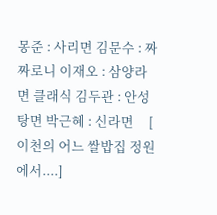몽준 : 사리면 김문수 : 짜짜로니 이재오 : 삼양라면 클래식 김두관 : 안성탕면 박근혜 : 신라면     [ 이천의 어느 쌀밥집 정원에서....]